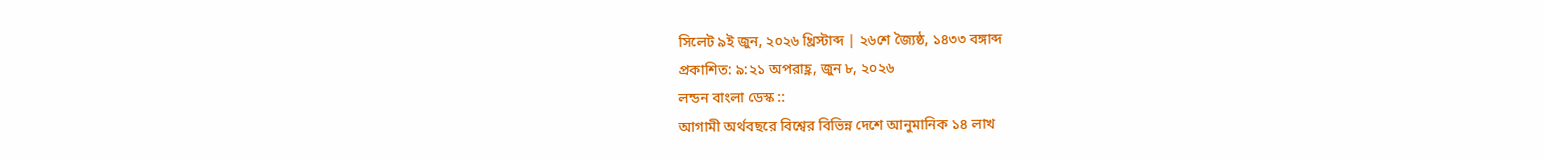সিলেট ৯ই জুন, ২০২৬ খ্রিস্টাব্দ | ২৬শে জ্যৈষ্ঠ, ১৪৩৩ বঙ্গাব্দ
প্রকাশিত: ৯:২১ অপরাহ্ণ, জুন ৮, ২০২৬
লন্ডন বাংলা ডেস্ক ::
আগামী অর্থবছরে বিশ্বের বিভিন্ন দেশে আনুমানিক ১৪ লাখ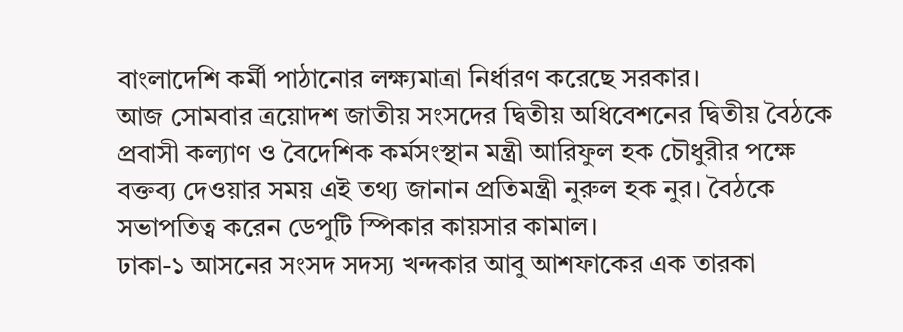বাংলাদেশি কর্মী পাঠানোর লক্ষ্যমাত্রা নির্ধারণ করেছে সরকার।
আজ সোমবার ত্রয়োদশ জাতীয় সংসদের দ্বিতীয় অধিবেশনের দ্বিতীয় বৈঠকে প্রবাসী কল্যাণ ও বৈদেশিক কর্মসংস্থান মন্ত্রী আরিফুল হক চৌধুরীর পক্ষে বক্তব্য দেওয়ার সময় এই তথ্য জানান প্রতিমন্ত্রী নুরুল হক নুর। বৈঠকে সভাপতিত্ব করেন ডেপুটি স্পিকার কায়সার কামাল।
ঢাকা-১ আসনের সংসদ সদস্য খন্দকার আবু আশফাকের এক তারকা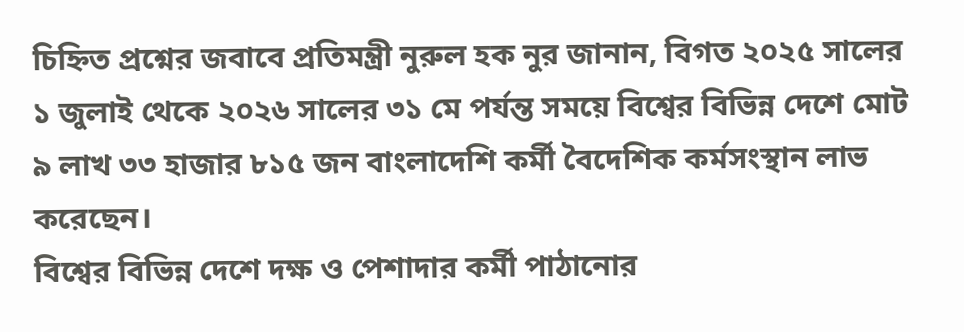চিহ্নিত প্রশ্নের জবাবে প্রতিমন্ত্রী নুরুল হক নুর জানান, বিগত ২০২৫ সালের ১ জুলাই থেকে ২০২৬ সালের ৩১ মে পর্যন্ত সময়ে বিশ্বের বিভিন্ন দেশে মোট ৯ লাখ ৩৩ হাজার ৮১৫ জন বাংলাদেশি কর্মী বৈদেশিক কর্মসংস্থান লাভ করেছেন।
বিশ্বের বিভিন্ন দেশে দক্ষ ও পেশাদার কর্মী পাঠানোর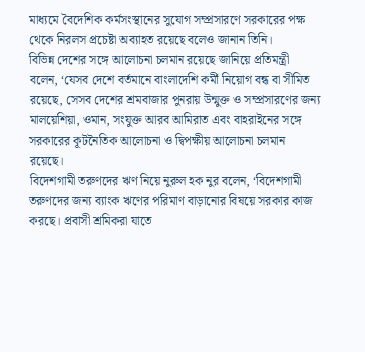মাধ্যমে বৈদেশিক কর্মসংস্থানের সুযোগ সম্প্রসারণে সরকারের পক্ষ থেকে নিরলস প্রচেষ্টা অব্যাহত রয়েছে বলেও জানান তিনি।
বিভিন্ন দেশের সঙ্গে আলোচনা চলমান রয়েছে জানিয়ে প্রতিমন্ত্রী বলেন, ‘যেসব দেশে বর্তমানে বাংলাদেশি কর্মী নিয়োগ বন্ধ বা সীমিত রয়েছে, সেসব দেশের শ্রমবাজার পুনরায় উন্মুক্ত ও সম্প্রসারণের জন্য মালয়েশিয়া, ওমান, সংযুক্ত আরব আমিরাত এবং বাহরাইনের সঙ্গে সরকারের কূটনৈতিক আলোচনা ও দ্বিপক্ষীয় আলোচনা চলমান রয়েছে।
বিদেশগামী তরুণদের ঋণ নিয়ে নুরুল হক নুর বলেন, ‘বিদেশগামী তরুণদের জন্য ব্যাংক ঋণের পরিমাণ বাড়ানোর বিষয়ে সরকার কাজ করছে। প্রবাসী শ্রমিকরা যাতে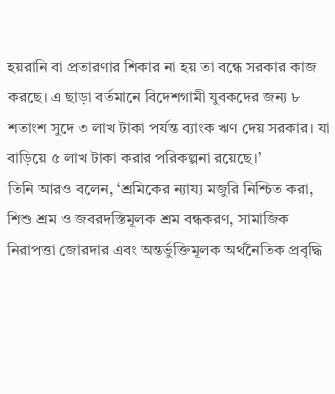হয়রানি বা প্রতারণার শিকার না হয় তা বন্ধে সরকার কাজ করছে। এ ছাড়া বর্তমানে বিদেশগামী যুবকদের জন্য ৮ শতাংশ সুদে ৩ লাখ টাকা পর্যন্ত ব্যাংক ঋণ দেয় সরকার। যা বাড়িয়ে ৫ লাখ টাকা করার পরিকল্পনা রয়েছে।’
তিনি আরও বলেন, ‘শ্রমিকের ন্যায্য মজুরি নিশ্চিত করা, শিশু শ্রম ও জবরদস্তিমূলক শ্রম বন্ধকরণ, সামাজিক নিরাপত্তা জোরদার এবং অন্তর্ভুক্তিমূলক অর্থনৈতিক প্রবৃদ্ধি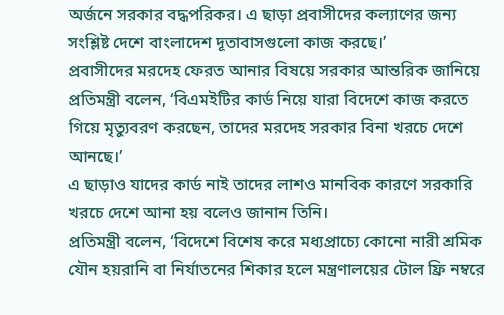অর্জনে সরকার বদ্ধপরিকর। এ ছাড়া প্রবাসীদের কল্যাণের জন্য সংশ্লিষ্ট দেশে বাংলাদেশ দূতাবাসগুলো কাজ করছে।’
প্রবাসীদের মরদেহ ফেরত আনার বিষয়ে সরকার আন্তরিক জানিয়ে প্রতিমন্ত্রী বলেন, ‘বিএমইটির কার্ড নিয়ে যারা বিদেশে কাজ করতে গিয়ে মৃত্যুবরণ করছেন, তাদের মরদেহ সরকার বিনা খরচে দেশে আনছে।’
এ ছাড়াও যাদের কার্ড নাই তাদের লাশও মানবিক কারণে সরকারি খরচে দেশে আনা হয় বলেও জানান তিনি।
প্রতিমন্ত্রী বলেন, ‘বিদেশে বিশেষ করে মধ্যপ্রাচ্যে কোনো নারী শ্রমিক যৌন হয়রানি বা নির্যাতনের শিকার হলে মন্ত্রণালয়ের টোল ফ্রি নম্বরে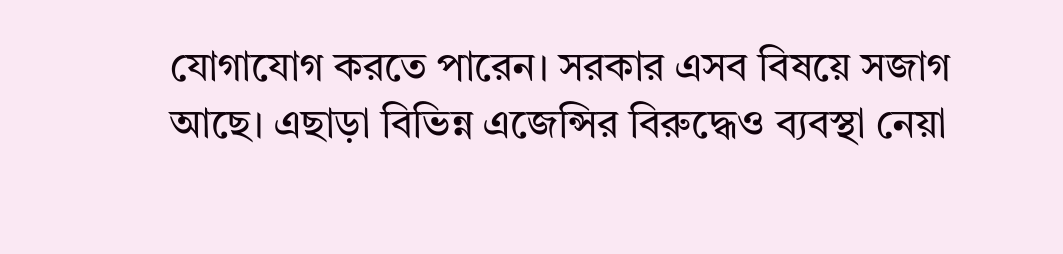যোগাযোগ করতে পারেন। সরকার এসব বিষয়ে সজাগ আছে। এছাড়া বিভিন্ন এজেন্সির বিরুদ্ধেও ব্যবস্থা নেয়া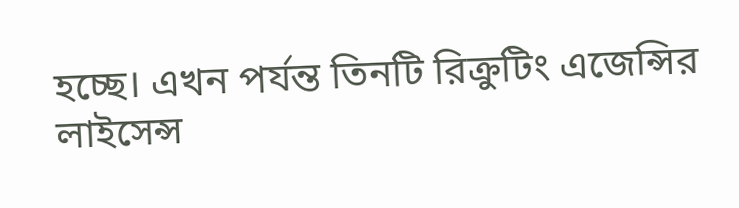হচ্ছে। এখন পর্যন্ত তিনটি রিক্রুটিং এজেন্সির লাইসেন্স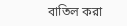বাতিল করা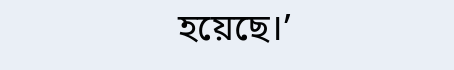হয়েছে।’